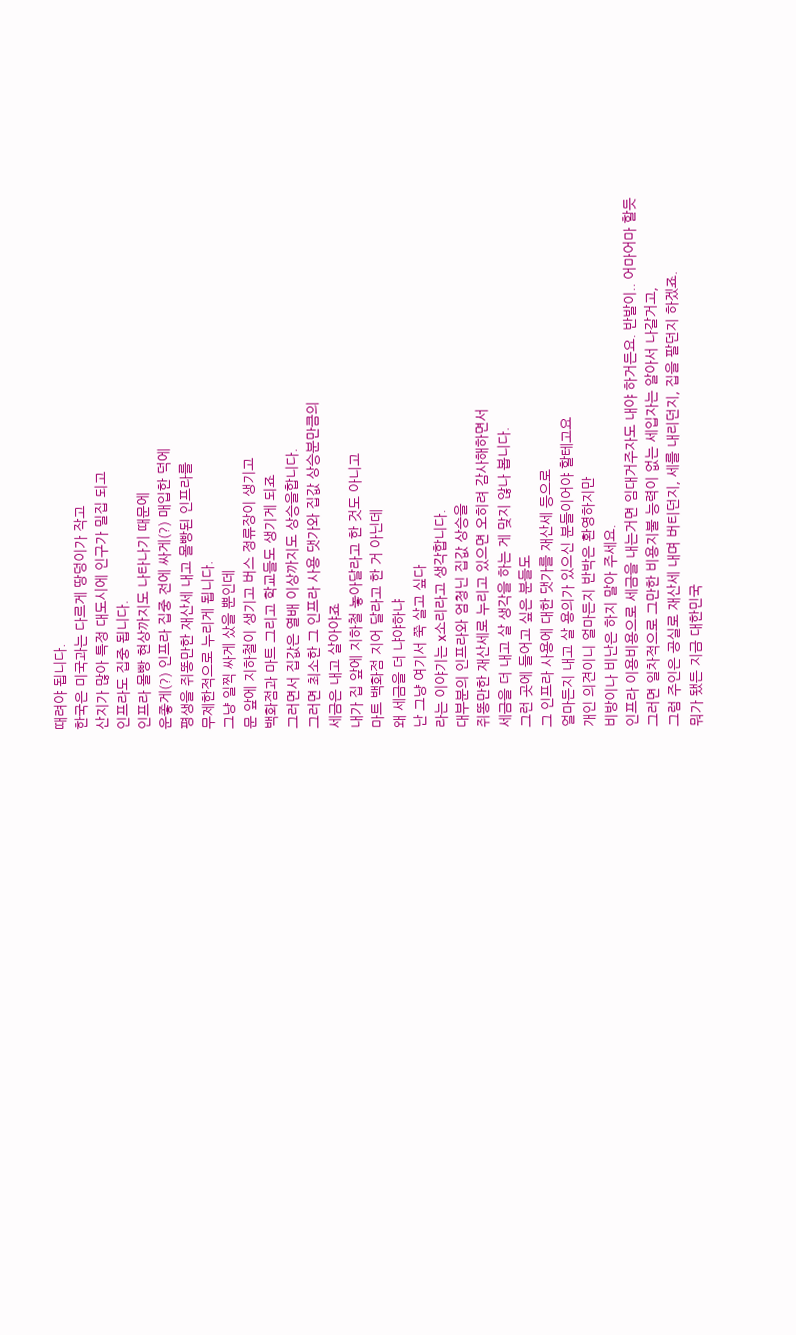때려야 됩니다.
한국은 미국과는 다르게 땅덩이가 작고
산지가 많아 특정 대도시에 인구가 밀집 되고
인프라도 집중 됩니다.
인프라 몰빵 현상까지도 나타나기 때문에
운좋게(?) 인프라 집중 전에 싸게(?) 매입한 덕에
평생을 쥐똥만한 재산세 내고 몰빵된 인프라를
무제한적으로 누리게 됩니다.
그냥 일찍 싸게 샀을 뿐인데
문 앞에 지하철이 생기고 버스 정류장이 생기고
백화점과 마트 그리고 학교들도 생기게 되죠
그러면서 집값은 열배 이상까지도 상승을합니다.
그러면 최소한 그 인프라 사용 댓가와 집값 상승분만큼의
세금은 내고 살아야죠
내가 집 앞에 지하철 놓아달라고 한 것도 아니고
마트 백화점 지어 달라고 한 거 아닌데
왜 세금을 더 냐야하냐
난 그냥 여기서 쭉 살고 싶다
라는 이야기는 x소리라고 생각합니다.
대부분의 인프라와 엄청닌 집값 상승을
쥐똥만한 재산세로 누리고 있으면 오히려 감사해하면서
세금을 더 내고 살 생각을 하는 게 맞지 않나 봅니다.
그런 곳에 들어고 싶은 분들도
그 인프라 사용에 대한 댓가를 재산세 등으로
얼마든지 내고 살 용의가 있으신 분들이어야 할테고요
개인 의견이니 얼마든지 반박은 환영하지만
비방이나 비난은 하지 말아 주세요.
인프라 이용비용으로 세금을 내는거면 임대거주자도 내야 하거든요. 반발이.. 어마어마 할듯
그러면 일차적으로 그만한 비용지불 능력이 없는 세입자는 알아서 나갈거고,
그럼 주인은 공실로 재산세 내며 버티던지, 세를 내리던지, 집을 팔던지 하겠죠.
뭐가 됐든 지금 대한민국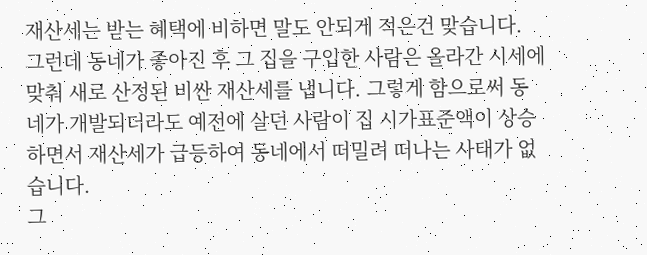재산세는 받는 혜택에 비하면 말도 안되게 적은건 맞습니다.
그런데 동네가 좋아진 후 그 집을 구입한 사람은 올라간 시세에 맞춰 새로 산정된 비싼 재산세를 냅니다. 그렇게 함으로써 동네가 개발되더라도 예전에 살던 사람이 집 시가표준액이 상승하면서 재산세가 급등하여 동네에서 떠밀려 떠나는 사태가 없습니다.
그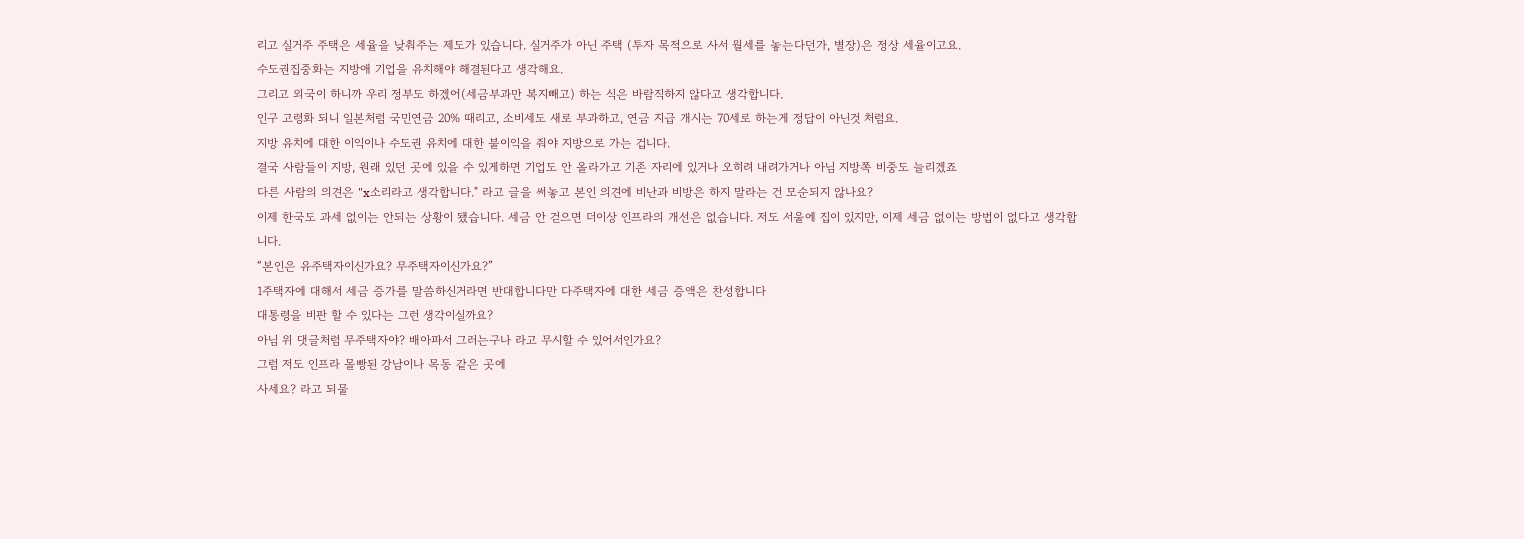리고 실거주 주택은 세율을 낮춰주는 제도가 있습니다. 실거주가 아닌 주택 (투자 목적으로 사서 월세를 놓는다던가, 별장)은 정상 세율이고요.
수도권집중화는 지방애 기업을 유치해야 해결된다고 생각해요.
그리고 외국이 하니까 우리 정부도 하겠어(세금부과만 복지빼고) 하는 식은 바람직하지 않다고 생각합니다.
인구 고령화 되니 일본처럼 국민연금 20% 때리고, 소비세도 새로 부과하고, 연금 지급 개시는 70세로 하는게 정답이 아닌것 처럼요.
지방 유치에 대한 이익이나 수도권 유치에 대한 불이익을 줘야 지방으로 가는 겁니다.
결국 사람들이 지방, 원래 있던 곳에 있을 수 있게하면 기업도 안 올라가고 기존 자리에 있거나 오히려 내려가거나 아님 지방쪽 비중도 늘리겠죠
다른 사람의 의견은 "x소리라고 생각합니다." 라고 글을 써놓고 본인 의견에 비난과 비방은 하지 말라는 건 모순되지 않나요?
이제 한국도 과세 없이는 안되는 상황이 됐습니다. 세금 안 걷으면 더이상 인프라의 개선은 없습니다. 저도 서울에 집이 있지만, 이제 세금 없이는 방법이 없다고 생각합니다.
“본인은 유주택자이신가요? 무주택자이신가요?”
1주택자에 대해서 세금 증가를 말씀하신거라면 반대합니다만 다주택자에 대한 세금 증액은 찬성합니다
대통령을 비판 할 수 있다는 그런 생각이실까요?
아님 위 댓글처럼 무주택자야? 배아파서 그러는구나 라고 무시할 수 있어서인가요?
그럼 저도 인프라 몰빵된 강남이나 목동 같은 곳에
사세요? 라고 되물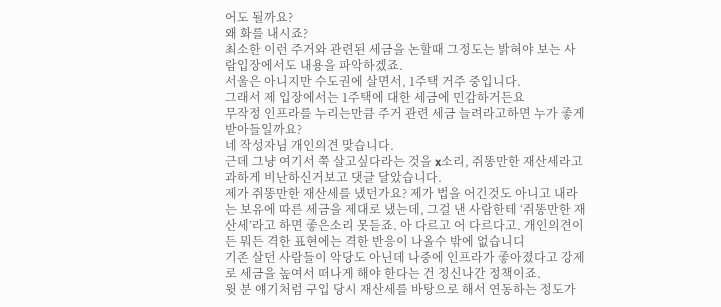어도 될까요?
왜 화를 내시죠?
최소한 이런 주거와 관련된 세금을 논할때 그정도는 밝혀야 보는 사람입장에서도 내용을 파악하겠죠.
서울은 아니지만 수도권에 살면서, 1주택 거주 중입니다.
그래서 제 입장에서는 1주택에 대한 세금에 민감하거든요
무작정 인프라를 누리는만큼 주거 관련 세금 늘려라고하면 누가 좋게 받아들일까요?
네 작성자님 개인의견 맞습니다.
근데 그냥 여기서 쭉 살고싶다라는 것을 x소리, 쥐똥만한 재산세라고 과하게 비난하신거보고 댓글 달았습니다.
제가 쥐똥만한 재산세를 냈던가요? 제가 법을 어긴것도 아니고 내라는 보유에 따른 세금을 제대로 냈는데, 그걸 낸 사람한테 ‘쥐똥만한 재산세’라고 하면 좋은소리 못듣죠. 아 다르고 어 다르다고. 개인의견이든 뭐든 격한 표현에는 격한 반응이 나올수 밖에 없습니디
기존 살던 사람들이 악당도 아닌데 나중에 인프라가 좋아졌다고 강제로 세금을 높여서 떠나게 해야 한다는 건 정신나간 정책이죠.
윗 분 얘기처럼 구입 당시 재산세를 바탕으로 해서 연동하는 정도가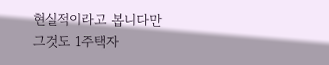현실적이라고 봅니다만 그것도 1주택자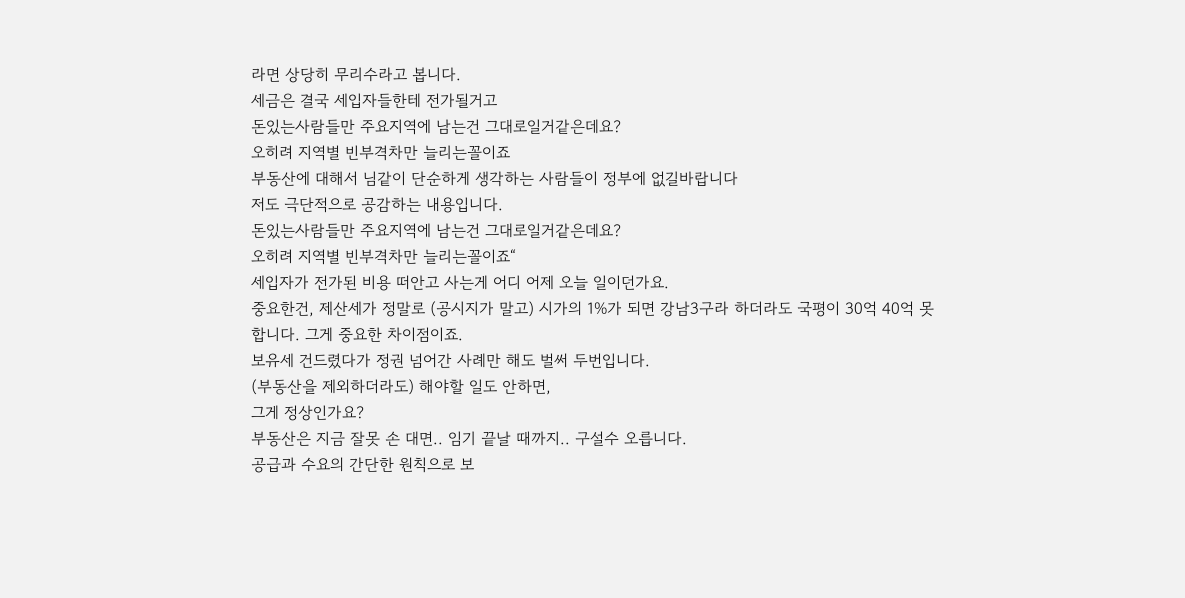라면 상당히 무리수라고 봅니다.
세금은 결국 세입자들한테 전가될거고
돈있는사람들만 주요지역에 남는건 그대로일거같은데요?
오히려 지역별 빈부격차만 늘리는꼴이죠
부동산에 대해서 님같이 단순하게 생각하는 사람들이 정부에 없길바랍니다
저도 극단적으로 공감하는 내용입니다.
돈있는사람들만 주요지역에 남는건 그대로일거같은데요?
오히려 지역별 빈부격차만 늘리는꼴이죠“
세입자가 전가된 비용 떠안고 사는게 어디 어제 오늘 일이던가요.
중요한건, 제산세가 정말로 (공시지가 말고) 시가의 1%가 되면 강남3구라 하더라도 국평이 30억 40억 못합니다. 그게 중요한 차이점이죠.
보유세 건드렸다가 정권 넘어간 사례만 해도 벌써 두번입니다.
(부동산을 제외하더라도) 해야할 일도 안하면,
그게 정상인가요?
부동산은 지금 잘못 손 대면.. 임기 끝날 때까지.. 구설수 오릅니다.
공급과 수요의 간단한 원칙으로 보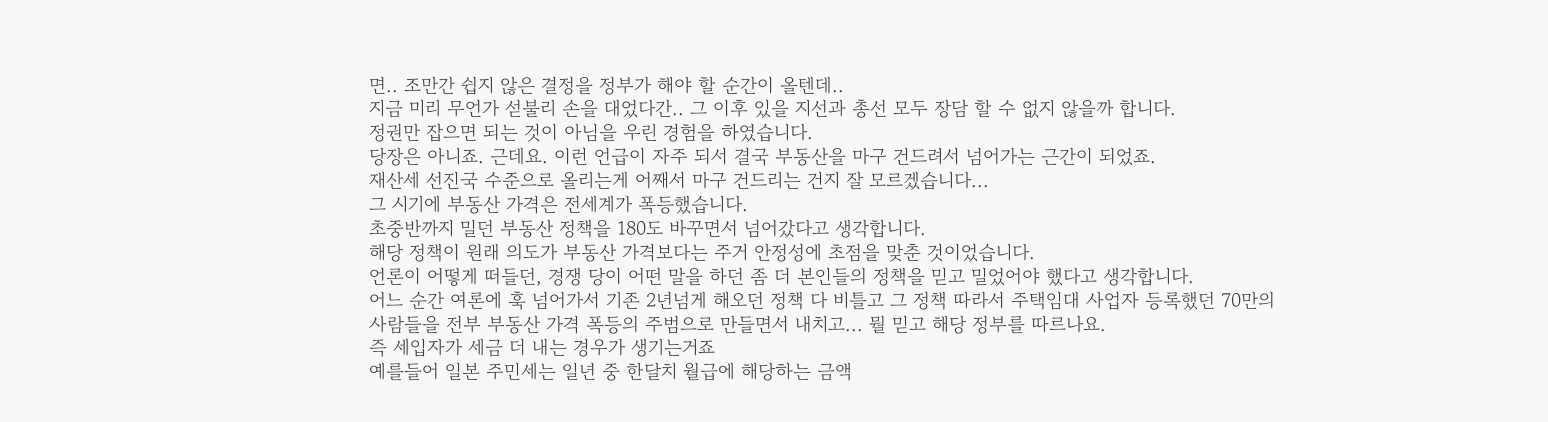면.. 조만간 쉽지 않은 결정을 정부가 해야 할 순간이 올텐데..
지금 미리 무언가 섣불리 손을 대었다간.. 그 이후 있을 지선과 총선 모두 장담 할 수 없지 않을까 합니다.
정권만 잡으면 되는 것이 아님을 우린 경험을 하였습니다.
당장은 아니죠. 근데요. 이런 언급이 자주 되서 결국 부동산을 마구 건드려서 넘어가는 근간이 되었죠.
재산세 선진국 수준으로 올리는게 어째서 마구 건드리는 건지 잘 모르겠습니다...
그 시기에 부동산 가격은 전세계가 폭등했습니다.
초중반까지 밀던 부동산 정책을 180도 바꾸면서 넘어갔다고 생각합니다.
해당 정책이 원래 의도가 부동산 가격보다는 주거 안정성에 초점을 맞춘 것이었습니다.
언론이 어떻게 떠들던, 경쟁 당이 어떤 말을 하던 좀 더 본인들의 정책을 믿고 밀었어야 했다고 생각합니다.
어느 순간 여론에 훅 넘어가서 기존 2년넘게 해오던 정책 다 비틀고 그 정책 따라서 주택임대 사업자 등록했던 70만의 사람들을 전부 부동산 가격 폭등의 주범으로 만들면서 내치고... 뭘 믿고 해당 정부를 따르나요.
즉 세입자가 세금 더 내는 경우가 생기는거죠
예를들어 일본 주민세는 일년 중 한달치 월급에 해당하는 금액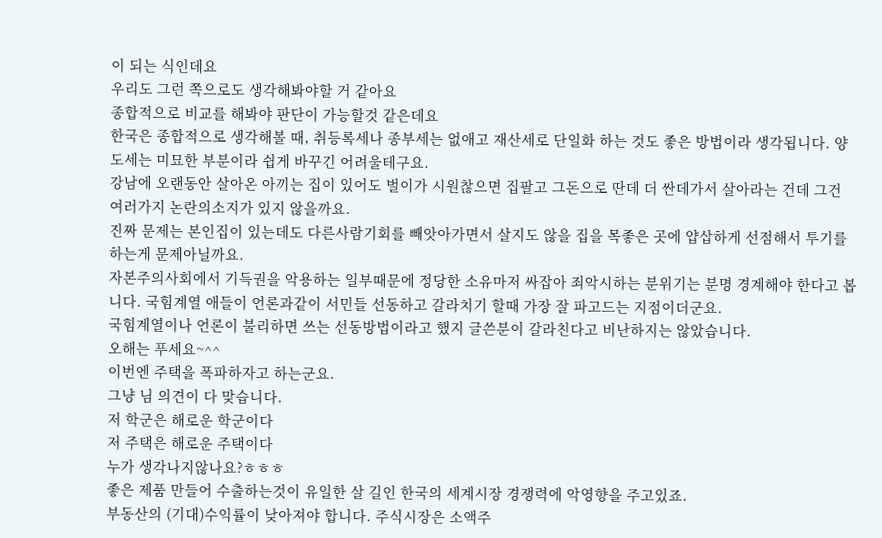이 되는 식인데요
우리도 그런 쪽으로도 생각해봐야할 거 같아요
종합적으로 비교를 해봐야 판단이 가능할것 같은데요
한국은 종합적으로 생각해볼 때, 취등록세나 종부세는 없애고 재산세로 단일화 하는 것도 좋은 방법이라 생각됩니다. 양도세는 미묘한 부분이라 쉽게 바꾸긴 어려울테구요.
강남에 오랜동안 살아온 아끼는 집이 있어도 벌이가 시원찮으면 집팔고 그돈으로 딴데 더 싼데가서 살아라는 건데 그건 여러가지 논란의소지가 있지 않을까요.
진짜 문제는 본인집이 있는데도 다른사람기회를 빼앗아가면서 살지도 않을 집을 목좋은 곳에 얍삽하게 선점해서 투기를 하는게 문제아닐까요.
자본주의사회에서 기득권을 악용하는 일부때문에 정당한 소유마저 싸잡아 죄악시하는 분위기는 분명 경계해야 한다고 봅니다. 국힘계열 애들이 언론과같이 서민들 선동하고 갈라치기 할때 가장 잘 파고드는 지점이더군요.
국힘계열이나 언론이 불리하면 쓰는 선동방법이라고 했지 글쓴분이 갈라친다고 비난하지는 않았습니다.
오해는 푸세요~^^
이번엔 주택을 폭파하자고 하는군요.
그냥 님 의견이 다 맞습니다.
저 학군은 해로운 학군이다
저 주택은 해로운 주택이다
누가 생각나지않나요?ㅎㅎㅎ
좋은 제품 만들어 수출하는것이 유일한 살 길인 한국의 세계시장 경쟁력에 악영향을 주고있죠.
부동산의 (기대)수익률이 낮아져야 합니다. 주식시장은 소액주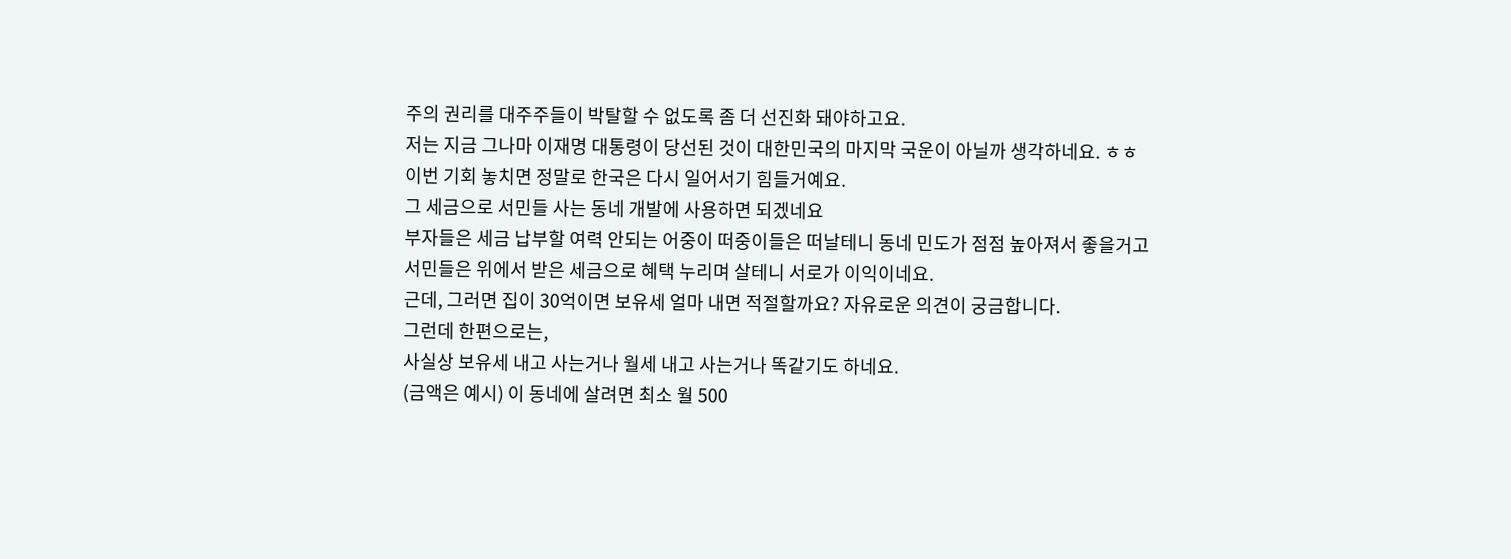주의 권리를 대주주들이 박탈할 수 없도록 좀 더 선진화 돼야하고요.
저는 지금 그나마 이재명 대통령이 당선된 것이 대한민국의 마지막 국운이 아닐까 생각하네요. ㅎㅎ
이번 기회 놓치면 정말로 한국은 다시 일어서기 힘들거예요.
그 세금으로 서민들 사는 동네 개발에 사용하면 되겠네요
부자들은 세금 납부할 여력 안되는 어중이 떠중이들은 떠날테니 동네 민도가 점점 높아져서 좋을거고
서민들은 위에서 받은 세금으로 혜택 누리며 살테니 서로가 이익이네요.
근데, 그러면 집이 30억이면 보유세 얼마 내면 적절할까요? 자유로운 의견이 궁금합니다.
그런데 한편으로는,
사실상 보유세 내고 사는거나 월세 내고 사는거나 똑같기도 하네요.
(금액은 예시) 이 동네에 살려면 최소 월 500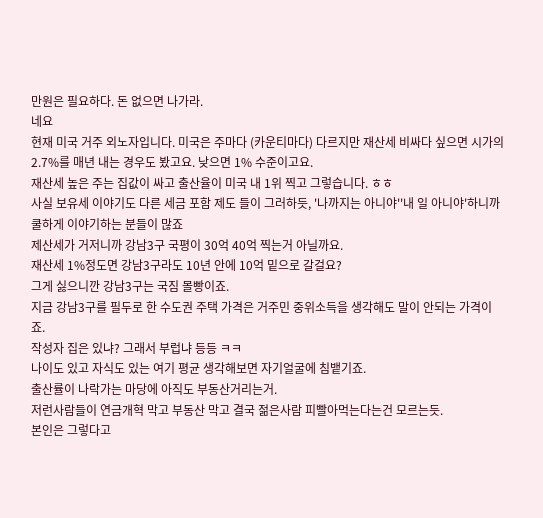만원은 필요하다. 돈 없으면 나가라.
네요
현재 미국 거주 외노자입니다. 미국은 주마다 (카운티마다) 다르지만 재산세 비싸다 싶으면 시가의 2.7%를 매년 내는 경우도 봤고요. 낮으면 1% 수준이고요.
재산세 높은 주는 집값이 싸고 출산율이 미국 내 1위 찍고 그렇습니다. ㅎㅎ
사실 보유세 이야기도 다른 세금 포함 제도 들이 그러하듯, '나까지는 아니야''내 일 아니야'하니까 쿨하게 이야기하는 분들이 많죠
제산세가 거저니까 강남3구 국평이 30억 40억 찍는거 아닐까요.
재산세 1%정도면 강남3구라도 10년 안에 10억 밑으로 갈걸요?
그게 싫으니깐 강남3구는 국짐 몰빵이죠.
지금 강남3구를 필두로 한 수도권 주택 가격은 거주민 중위소득을 생각해도 말이 안되는 가격이죠.
작성자 집은 있냐? 그래서 부럽냐 등등 ㅋㅋ
나이도 있고 자식도 있는 여기 평균 생각해보면 자기얼굴에 침뱉기죠.
출산률이 나락가는 마당에 아직도 부동산거리는거.
저런사람들이 연금개혁 막고 부동산 막고 결국 젊은사람 피빨아먹는다는건 모르는듯.
본인은 그렇다고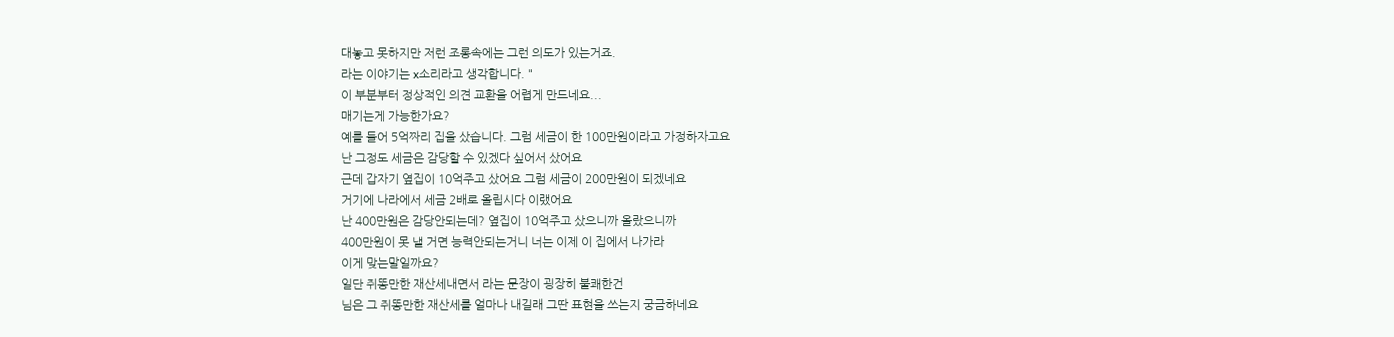대놓고 못하지만 저런 조롱속에는 그런 의도가 있는거죠.
라는 이야기는 x소리라고 생각합니다. "
이 부분부터 정상적인 의견 교환을 어렵게 만드네요...
매기는게 가능한가요?
예를 들어 5억짜리 집을 샀습니다. 그럼 세금이 한 100만원이라고 가정하자고요
난 그정도 세금은 감당할 수 있겠다 싶어서 샀어요
근데 갑자기 옆집이 10억주고 샀어요 그럼 세금이 200만원이 되겠네요
거기에 나라에서 세금 2배로 올립시다 이랬어요
난 400만원은 감당안되는데? 옆집이 10억주고 샀으니까 올랐으니까
400만원이 못 낼 거면 능력안되는거니 너는 이제 이 집에서 나가라
이게 맞는말일까요?
일단 쥐똥만한 재산세내면서 라는 문장이 굉장히 불쾌한건
님은 그 쥐똥만한 재산세를 얼마나 내길래 그딴 표현을 쓰는지 궁금하네요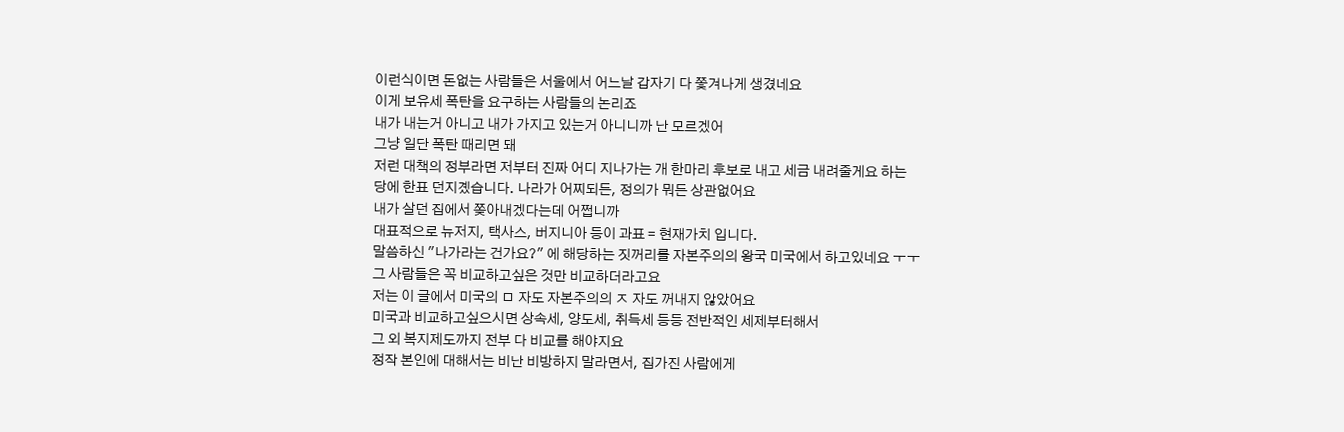이런식이면 돈없는 사람들은 서울에서 어느날 갑자기 다 쫓겨나게 생겼네요
이게 보유세 폭탄을 요구하는 사람들의 논리죠
내가 내는거 아니고 내가 가지고 있는거 아니니까 난 모르겠어
그냥 일단 폭탄 때리면 돼
저런 대책의 정부라면 저부터 진짜 어디 지나가는 개 한마리 후보로 내고 세금 내려줄게요 하는
당에 한표 던지곘습니다. 나라가 어찌되든, 정의가 뭐든 상관없어요
내가 살던 집에서 쫒아내겠다는데 어쩝니까
대표적으로 뉴저지, 택사스, 버지니아 등이 과표 = 현재가치 입니다.
말씀하신 "나가라는 건가요?" 에 해당하는 짓꺼리를 자본주의의 왕국 미국에서 하고있네요 ㅜㅜ
그 사람들은 꼭 비교하고싶은 것만 비교하더라고요
저는 이 글에서 미국의 ㅁ 자도 자본주의의 ㅈ 자도 꺼내지 않았어요
미국과 비교하고싶으시면 상속세, 양도세, 취득세 등등 전반적인 세제부터해서
그 외 복지제도까지 전부 다 비교를 해야지요
정작 본인에 대해서는 비난 비방하지 말라면서, 집가진 사람에게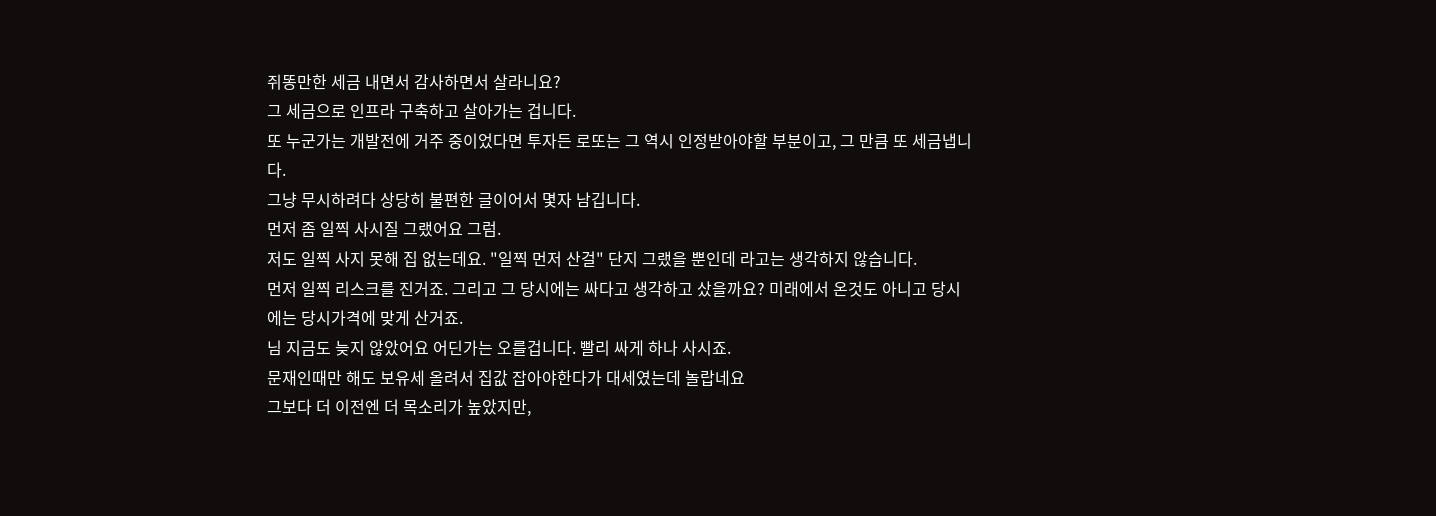쥐똥만한 세금 내면서 감사하면서 살라니요?
그 세금으로 인프라 구축하고 살아가는 겁니다.
또 누군가는 개발전에 거주 중이었다면 투자든 로또는 그 역시 인정받아야할 부분이고, 그 만큼 또 세금냅니다.
그냥 무시하려다 상당히 불편한 글이어서 몇자 남깁니다.
먼저 좀 일찍 사시질 그랬어요 그럼.
저도 일찍 사지 못해 집 없는데요. "일찍 먼저 산걸" 단지 그랬을 뿐인데 라고는 생각하지 않습니다.
먼저 일찍 리스크를 진거죠. 그리고 그 당시에는 싸다고 생각하고 샀을까요? 미래에서 온것도 아니고 당시에는 당시가격에 맞게 산거죠.
님 지금도 늦지 않았어요 어딘가는 오를겁니다. 빨리 싸게 하나 사시죠.
문재인때만 해도 보유세 올려서 집값 잡아야한다가 대세였는데 놀랍네요
그보다 더 이전엔 더 목소리가 높았지만,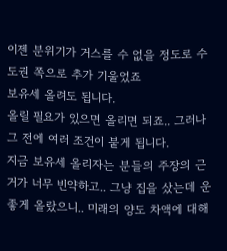이젠 분위기가 거스를 수 없을 정도로 수도권 쪽으로 추가 기울었죠
보유세 올려도 됩니다.
올릴 필요가 있으면 올리면 되죠.. 그러나 그 전에 여러 조건이 붙게 됩니다.
지금 보유세 올리자는 분들의 주장의 근거가 너무 빈약하고.. 그냥 집을 샀는데 운 좋게 올랐으니.. 미래의 양도 차액에 대해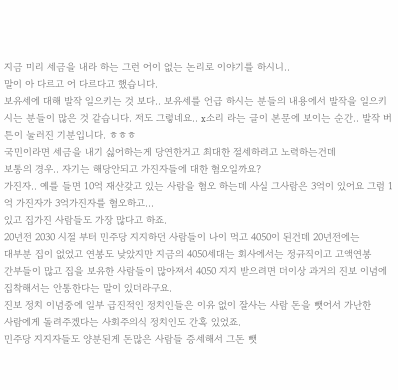지금 미리 세금을 내라 하는 그런 어이 없는 논리로 이야기를 하시니..
말이 아 다르고 어 다르다고 했습니다.
보유세에 대해 발작 일으키는 것 보다.. 보유세를 언급 하시는 분들의 내용에서 발작을 일으키시는 분들이 많은 것 같습니다. 저도 그렇네요.. x소리 라는 글이 본문에 보이는 순간.. 발작 버튼이 눌러진 기분입니다. ㅎㅎㅎ
국민이라면 세금을 내기 싫어하는게 당연한거고 최대한 절세하려고 노력하는건데
보통의 경우.. 자기는 해당안되고 가진자들에 대한 혐오일까요?
가진자.. 예를 들면 10억 재산갖고 있는 사람을 혐오 하는데 사실 그사람은 3억이 있어요 그럼 1억 가진자가 3억가진자를 혐오하고...
있고 집가진 사람들도 가장 많다고 하죠.
20년전 2030 시절 부터 민주당 지지하던 사람들이 나이 먹고 4050이 된건데 20년전에는
대부분 집이 없었고 연봉도 낮았지만 지금의 4050세대는 회사에서는 정규직이고 고액연봉
간부들이 많고 집을 보유한 사람들이 많아져서 4050 지지 받으려면 더이상 과거의 진보 이념에
집착해서는 안통한다는 말이 있더라구요.
진보 정치 이념중에 일부 급진적인 정치인들은 이유 없이 잘사는 사람 돈을 뺏어서 가난한
사람에게 돌려주겠다는 사회주의식 정치인도 간혹 있었죠.
민주당 지지자들도 양분된게 돈많은 사람들 증세해서 그돈 뺏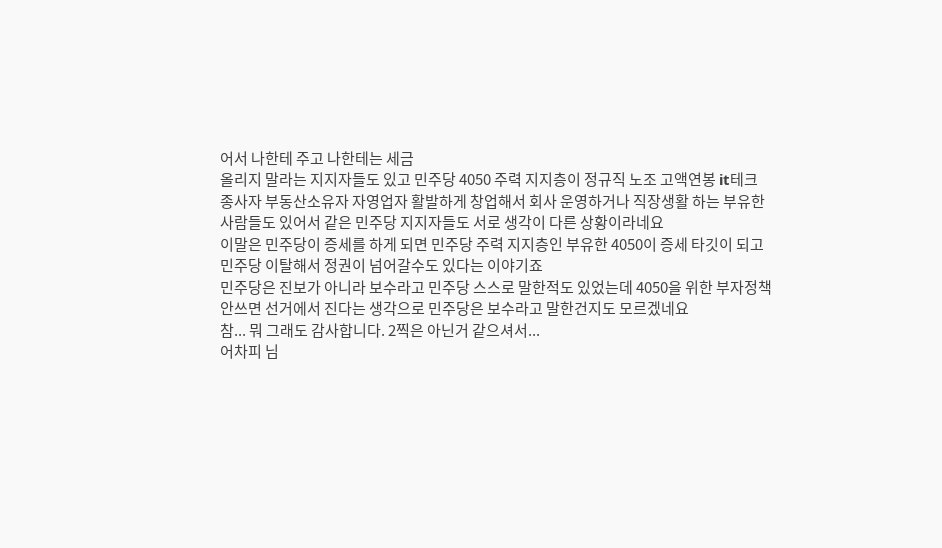어서 나한테 주고 나한테는 세금
올리지 말라는 지지자들도 있고 민주당 4050 주력 지지층이 정규직 노조 고액연봉 it테크
종사자 부동산소유자 자영업자 활발하게 창업해서 회사 운영하거나 직장생활 하는 부유한
사람들도 있어서 같은 민주당 지지자들도 서로 생각이 다른 상황이라네요
이말은 민주당이 증세를 하게 되면 민주당 주력 지지층인 부유한 4050이 증세 타깃이 되고
민주당 이탈해서 정권이 넘어갈수도 있다는 이야기죠
민주당은 진보가 아니라 보수라고 민주당 스스로 말한적도 있었는데 4050을 위한 부자정책
안쓰면 선거에서 진다는 생각으로 민주당은 보수라고 말한건지도 모르겠네요
참... 뭐 그래도 감사합니다. 2찍은 아닌거 같으셔서...
어차피 님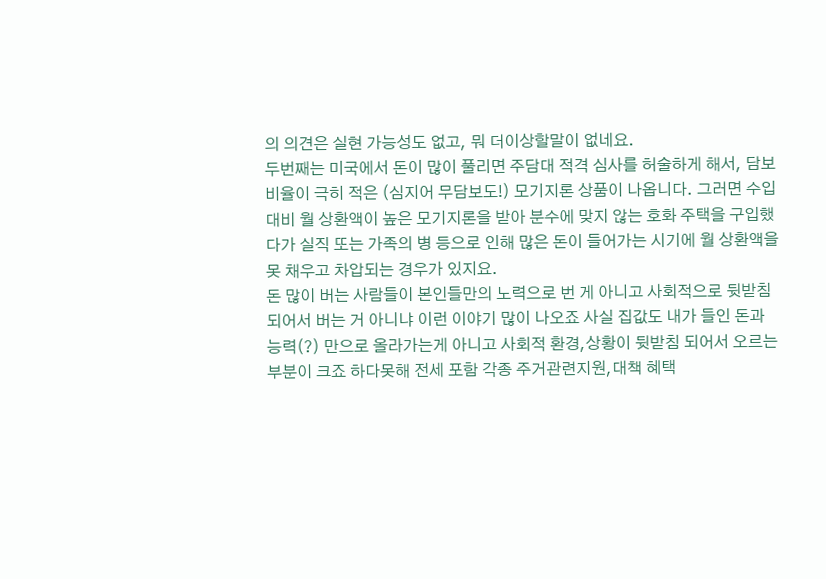의 의견은 실현 가능성도 없고, 뭐 더이상할말이 없네요.
두번째는 미국에서 돈이 많이 풀리면 주담대 적격 심사를 허술하게 해서, 담보 비율이 극히 적은 (심지어 무담보도!) 모기지론 상품이 나옵니다. 그러면 수입 대비 월 상환액이 높은 모기지론을 받아 분수에 맞지 않는 호화 주택을 구입했다가 실직 또는 가족의 병 등으로 인해 많은 돈이 들어가는 시기에 월 상환액을 못 채우고 차압되는 경우가 있지요.
돈 많이 버는 사람들이 본인들만의 노력으로 번 게 아니고 사회적으로 뒷받침 되어서 버는 거 아니냐 이런 이야기 많이 나오죠 사실 집값도 내가 들인 돈과 능력(?) 만으로 올라가는게 아니고 사회적 환경,상황이 뒷받침 되어서 오르는 부분이 크죠 하다못해 전세 포함 각종 주거관련지원,대책 혜택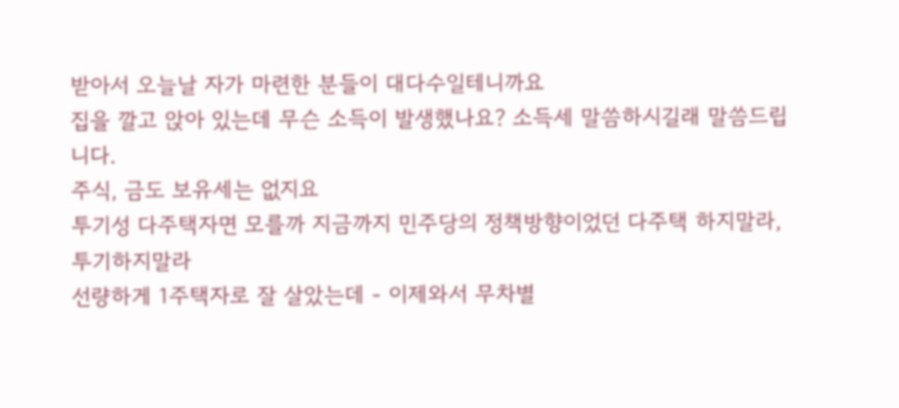받아서 오늘날 자가 마련한 분들이 대다수일테니까요
집을 깔고 앉아 있는데 무슨 소득이 발생했나요? 소득세 말씀하시길래 말씀드립니다.
주식, 금도 보유세는 없지요
투기성 다주택자면 모를까 지금까지 민주당의 정책방향이었던 다주택 하지말라, 투기하지말라
선량하게 1주택자로 잘 살았는데 - 이제와서 무차별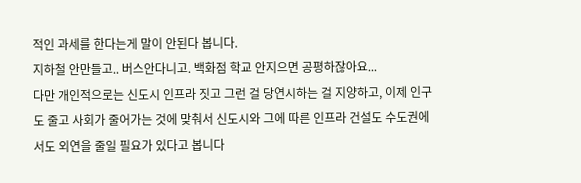적인 과세를 한다는게 말이 안된다 봅니다.
지하철 안만들고.. 버스안다니고. 백화점 학교 안지으면 공평하잖아요...
다만 개인적으로는 신도시 인프라 짓고 그런 걸 당연시하는 걸 지양하고, 이제 인구도 줄고 사회가 줄어가는 것에 맞춰서 신도시와 그에 따른 인프라 건설도 수도권에서도 외연을 줄일 필요가 있다고 봅니다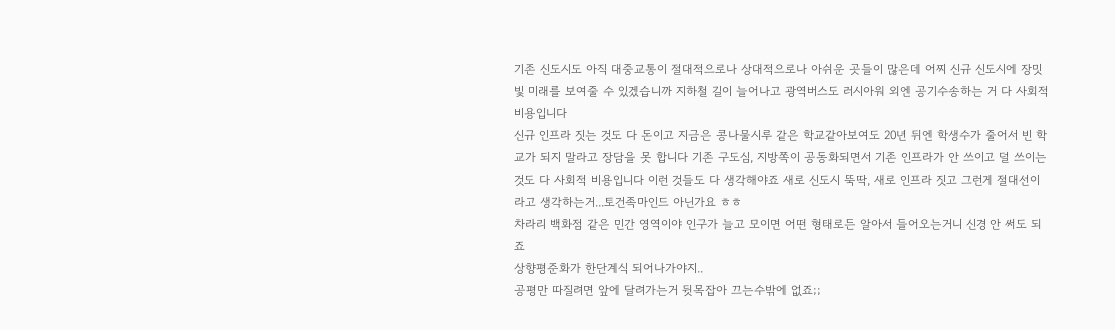기존 신도시도 아직 대중교통이 절대적으로나 상대적으로나 아쉬운 곳들이 많은데 어찌 신규 신도시에 장밋빛 미래를 보여줄 수 있겠습니까 지하철 길이 늘어나고 광역버스도 러시아워 외엔 공기수송하는 거 다 사회적 비용입니다
신규 인프라 짓는 것도 다 돈이고 지금은 콩나물시루 같은 학교같아보여도 20년 뒤엔 학생수가 줄어서 빈 학교가 되지 말라고 장담을 못 합니다 기존 구도심, 지방쪽이 공동화되면서 기존 인프라가 안 쓰이고 덜 쓰이는 것도 다 사회적 비용입니다 이런 것들도 다 생각해야죠 새로 신도시 뚝딱, 새로 인프라 짓고 그런게 절대선이라고 생각하는거...토건족마인드 아닌가요 ㅎㅎ
차라리 백화점 같은 민간 영역이야 인구가 늘고 모이면 어떤 형태로든 알아서 들어오는거니 신경 안 써도 되죠
상향평준화가 한단계식 되어나가야지..
공평만 따질려면 앞에 달려가는거 뒷목잡아 끄는수밖에 없죠;;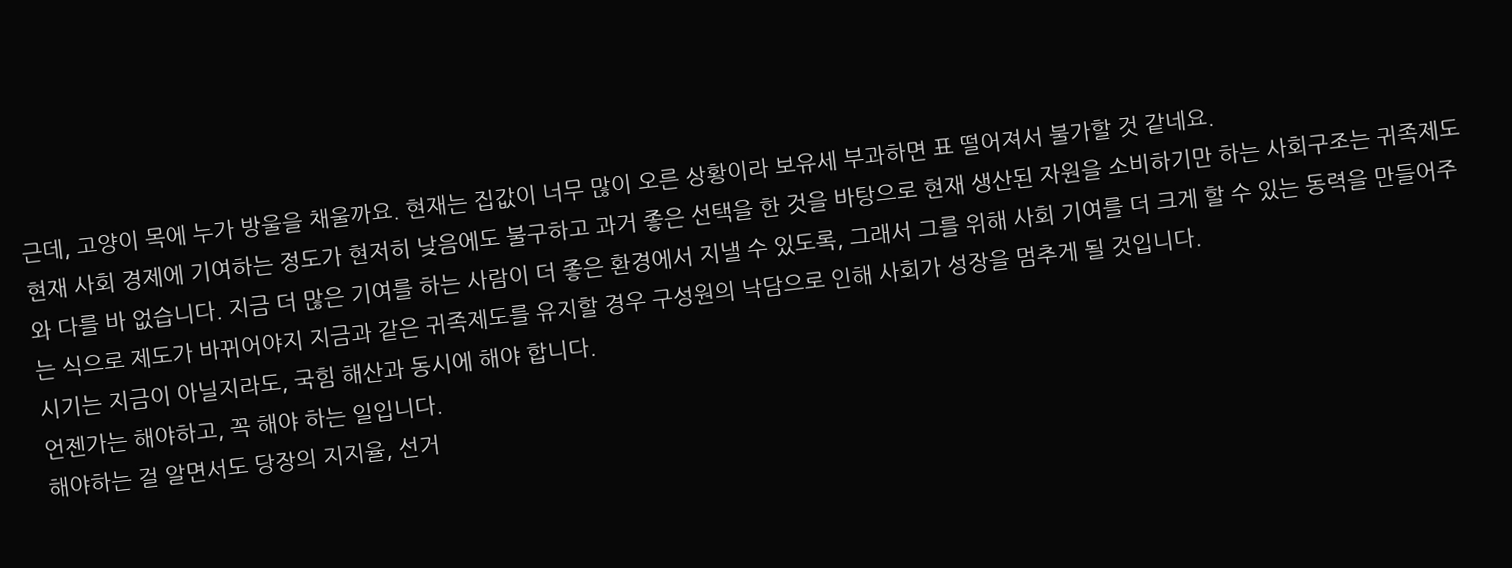근데, 고양이 목에 누가 방울을 채울까요. 현재는 집값이 너무 많이 오른 상황이라 보유세 부과하면 표 떨어져서 불가할 것 같네요.
현재 사회 경제에 기여하는 정도가 현저히 낮음에도 불구하고 과거 좋은 선택을 한 것을 바탕으로 현재 생산된 자원을 소비하기만 하는 사회구조는 귀족제도와 다를 바 없습니다. 지금 더 많은 기여를 하는 사람이 더 좋은 환경에서 지낼 수 있도록, 그래서 그를 위해 사회 기여를 더 크게 할 수 있는 동력을 만들어주는 식으로 제도가 바뀌어야지 지금과 같은 귀족제도를 유지할 경우 구성원의 낙담으로 인해 사회가 성장을 멈추게 될 것입니다.
시기는 지금이 아닐지라도, 국힘 해산과 동시에 해야 합니다.
언젠가는 해야하고, 꼭 해야 하는 일입니다.
해야하는 걸 알면서도 당장의 지지율, 선거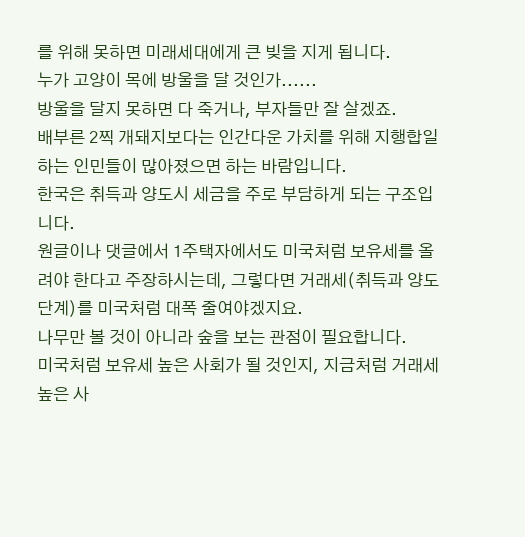를 위해 못하면 미래세대에게 큰 빚을 지게 됩니다.
누가 고양이 목에 방울을 달 것인가......
방울을 달지 못하면 다 죽거나, 부자들만 잘 살겠죠.
배부른 2찍 개돼지보다는 인간다운 가치를 위해 지행합일하는 인민들이 많아졌으면 하는 바람입니다.
한국은 취득과 양도시 세금을 주로 부담하게 되는 구조입니다.
원글이나 댓글에서 1주택자에서도 미국처럼 보유세를 올려야 한다고 주장하시는데, 그렇다면 거래세(취득과 양도 단계)를 미국처럼 대폭 줄여야겠지요.
나무만 볼 것이 아니라 숲을 보는 관점이 필요합니다.
미국처럼 보유세 높은 사회가 될 것인지, 지금처럼 거래세 높은 사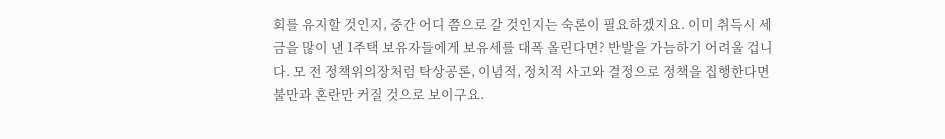회를 유지할 것인지, 중간 어디 쯤으로 갈 것인지는 숙론이 필요하겠지요. 이미 취득시 세금을 많이 낸 1주택 보유자들에게 보유세를 대폭 올린다면? 반발을 가늠하기 어려울 겁니다. 모 전 정책위의장처럼 탁상공론, 이념적, 정치적 사고와 결정으로 정책을 집행한다면 불만과 혼란만 커질 것으로 보이구요.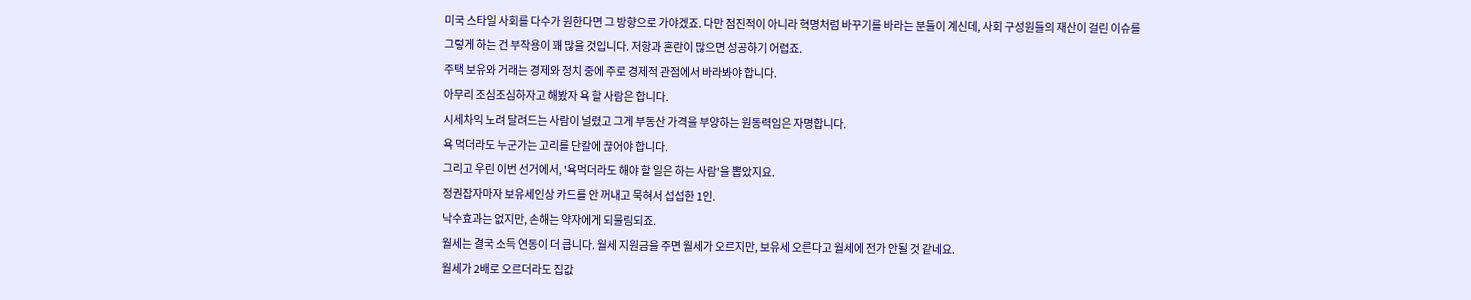미국 스타일 사회를 다수가 원한다면 그 방향으로 가야겠죠. 다만 점진적이 아니라 혁명처럼 바꾸기를 바라는 분들이 계신데, 사회 구성원들의 재산이 걸린 이슈를 그렇게 하는 건 부작용이 꽤 많을 것입니다. 저항과 혼란이 많으면 성공하기 어렵죠.
주택 보유와 거래는 경제와 정치 중에 주로 경제적 관점에서 바라봐야 합니다.
아무리 조심조심하자고 해봤자 욕 할 사람은 합니다.
시세차익 노려 달려드는 사람이 널렸고 그게 부동산 가격을 부양하는 원동력임은 자명합니다.
욕 먹더라도 누군가는 고리를 단칼에 끊어야 합니다.
그리고 우린 이번 선거에서, '욕먹더라도 해야 할 일은 하는 사람'을 뽑았지요.
정권잡자마자 보유세인상 카드를 안 꺼내고 묵혀서 섭섭한 1인.
낙수효과는 없지만, 손해는 약자에게 되물림되죠.
월세는 결국 소득 연동이 더 큽니다. 월세 지원금을 주면 월세가 오르지만, 보유세 오른다고 월세에 전가 안될 것 같네요.
월세가 2배로 오르더라도 집값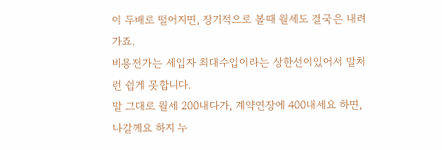이 두배로 떨어지면, 장기적으로 볼때 월세도 결국은 내려가죠.
비용전가는 세입자 최대수입이라는 상한선이있어서 말처런 쉽게 못합니다.
말 그대로 월세 200내다가, 계약연장에 400내세요 하면, 나갈께요 하지 누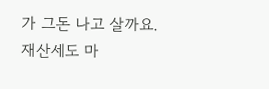가 그돈 나고 살까요.
재산세도 마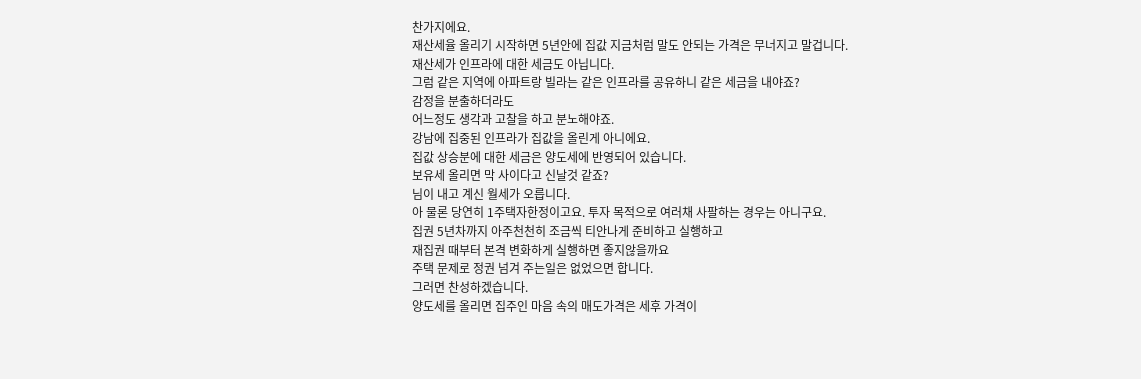찬가지에요.
재산세율 올리기 시작하면 5년안에 집값 지금처럼 말도 안되는 가격은 무너지고 말겁니다.
재산세가 인프라에 대한 세금도 아닙니다.
그럼 같은 지역에 아파트랑 빌라는 같은 인프라를 공유하니 같은 세금을 내야죠?
감정을 분출하더라도
어느정도 생각과 고찰을 하고 분노해야죠.
강남에 집중된 인프라가 집값을 올린게 아니에요.
집값 상승분에 대한 세금은 양도세에 반영되어 있습니다.
보유세 올리면 막 사이다고 신날것 같죠?
님이 내고 계신 월세가 오릅니다.
아 물론 당연히 1주택자한정이고요. 투자 목적으로 여러채 사팔하는 경우는 아니구요.
집권 5년차까지 아주천천히 조금씩 티안나게 준비하고 실행하고
재집권 때부터 본격 변화하게 실행하면 좋지않을까요
주택 문제로 정권 넘겨 주는일은 없었으면 합니다.
그러면 찬성하겠습니다.
양도세를 올리면 집주인 마음 속의 매도가격은 세후 가격이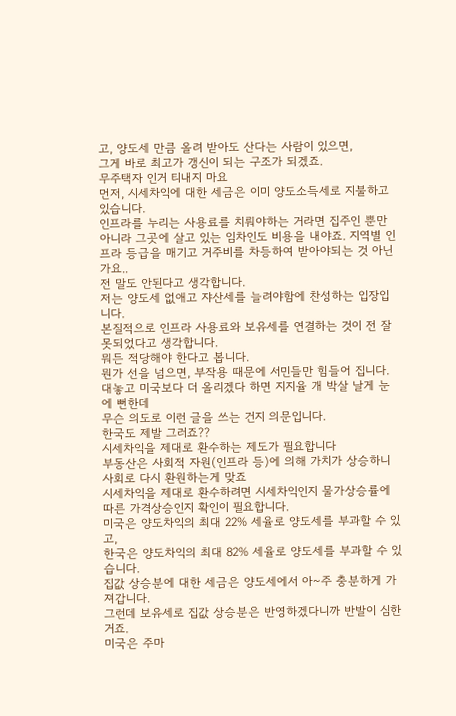고, 양도세 만큼 올려 받아도 산다는 사람이 있으면,
그게 바로 최고가 갱신이 되는 구조가 되겠죠.
무주택자 인거 티내지 마요
먼저, 시세차익에 대한 세금은 이미 양도소득세로 지불하고 있습니다.
인프라를 누리는 사용료를 치뤄야하는 거라면 집주인 뿐만 아니라 그곳에 살고 있는 임차인도 비용을 내야죠. 지역별 인프라 등급을 매기고 거주비를 차등하여 받아야되는 것 아닌가요..
전 말도 안된다고 생각합니다.
저는 양도세 없애고 쟈산세를 늘려야함에 찬성하는 입장입니다.
본질적으로 인프라 사용료와 보유세를 연결하는 것이 전 잘못되었다고 생각합니다.
뭐든 적당해야 한다고 봅니다.
뭔가 선을 넘으면, 부작용 때문에 서민들만 힘들어 집니다.
대놓고 미국보다 더 올리겠다 하면 지지율 개 박살 날게 눈에 뻔한데
무슨 의도로 이런 글을 쓰는 건지 의문입니다.
한국도 제발 그러죠??
시세차익을 제대로 환수하는 제도가 필요합니다
부동산은 사회적 자원(인프라 등)에 의해 가치가 상승하니 사회로 다시 환원하는게 맞죠
시세차익을 제대로 환수하려면 시세차익인지 물가상승률에 따른 가격상승인지 확인이 필요합니다.
미국은 양도차익의 최대 22% 세율로 양도세를 부과할 수 있고,
한국은 양도차익의 최대 82% 세율로 양도세를 부과할 수 있습니다.
집값 상승분에 대한 세금은 양도세에서 아~주 충분하게 가져갑니다.
그런데 보유세로 집값 상승분은 반영하겠다니까 반발이 심한거죠.
미국은 주마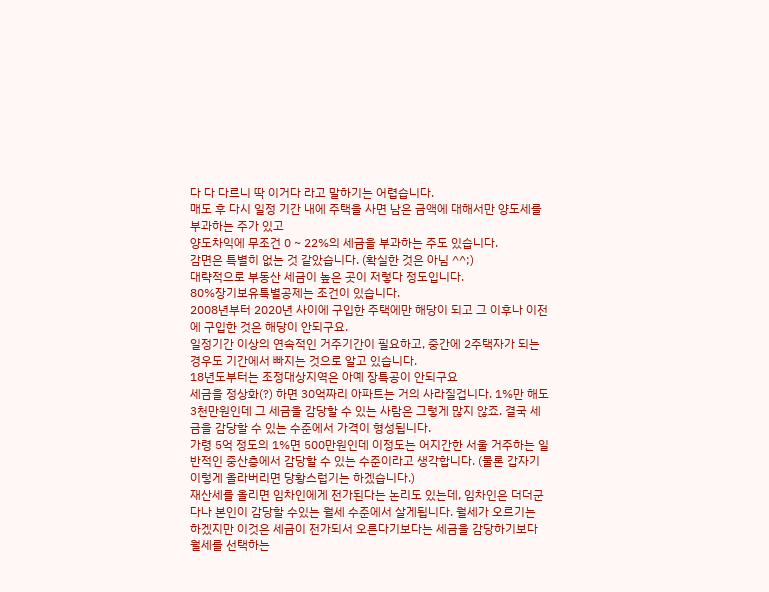다 다 다르니 딱 이거다 라고 말하기는 어렵습니다.
매도 후 다시 일정 기간 내에 주택을 사면 남은 금액에 대해서만 양도세를 부과하는 주가 있고
양도차익에 무조건 0 ~ 22%의 세금을 부과하는 주도 있습니다.
감면은 특별히 없는 것 같았습니다. (확실한 것은 아님 ^^;)
대략적으로 부동산 세금이 높은 곳이 저렇다 정도입니다.
80%장기보유특별공제는 조건이 있습니다.
2008년부터 2020년 사이에 구입한 주택에만 해당이 되고 그 이후나 이전에 구입한 것은 해당이 안되구요.
일정기간 이상의 연속적인 거주기간이 필요하고, 중간에 2주택자가 되는 경우도 기간에서 빠지는 것으로 알고 있습니다.
18년도부터는 조정대상지역은 아예 장특공이 안되구요
세금을 정상화(?) 하면 30억짜리 아파트는 거의 사라질겁니다. 1%만 해도 3천만원인데 그 세금을 감당할 수 있는 사람은 그렇게 많지 않죠. 결국 세금을 감당할 수 있는 수준에서 가격이 형성됩니다.
가령 5억 정도의 1%면 500만원인데 이정도는 어지간한 서울 거주하는 일반적인 중산층에서 감당할 수 있는 수준이라고 생각합니다. (물론 갑자기 이렇게 올라버리면 당황스럽기는 하겠습니다.)
재산세를 올리면 임차인에게 전가된다는 논리도 있는데, 임차인은 더더군다나 본인이 감당할 수있는 월세 수준에서 살게됩니다. 월세가 오르기는 하겠지만 이것은 세금이 전가되서 오른다기보다는 세금을 감당하기보다 월세를 선택하는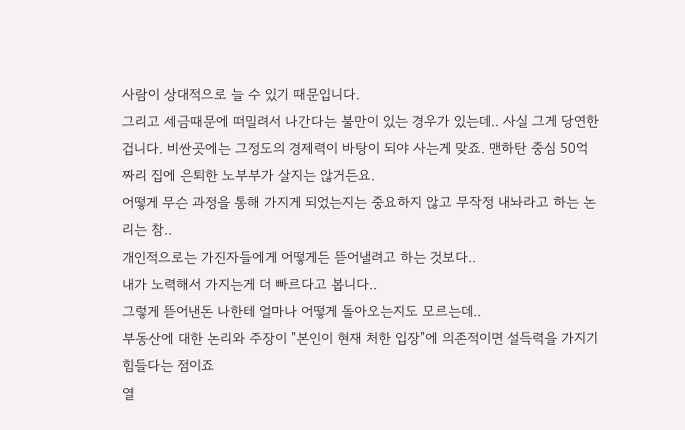사람이 상대적으로 늘 수 있기 때문입니다.
그리고 세금때문에 떠밀려서 나간다는 불만이 있는 경우가 있는데.. 사실 그게 당연한겁니다. 비싼곳에는 그정도의 경제력이 바탕이 되야 사는게 맞죠. 맨하탄 중심 50억짜리 집에 은퇴한 노부부가 살지는 않거든요.
어떻게 무슨 과정을 통해 가지게 되었는지는 중요하지 않고 무작정 내놔라고 하는 논리는 참..
개인적으로는 가진자들에게 어떻게든 뜯어낼려고 하는 것보다..
내가 노력해서 가지는게 더 빠르다고 봅니다..
그렇게 뜯어낸돈 나한테 얼마나 어떻게 돌아오는지도 모르는데..
부동산에 대한 논리와 주장이 "본인이 현재 처한 입장"에 의존적이면 설득력을 가지기 힘들다는 점이죠
열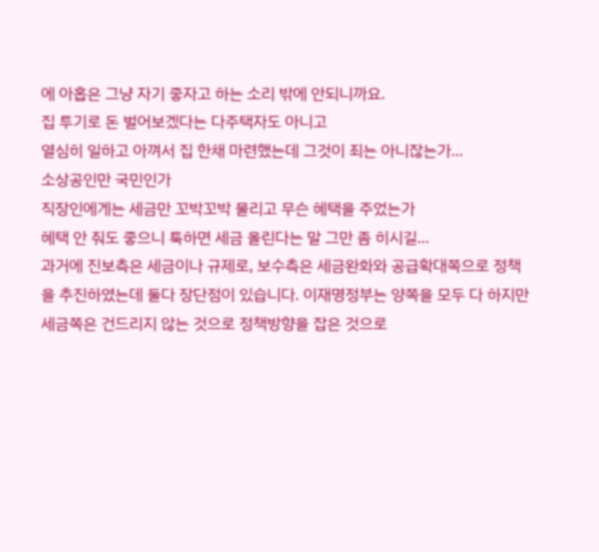에 아홉은 그냥 자기 좋자고 하는 소리 밖에 안되니까요.
집 투기로 돈 벌어보겠다는 다주택자도 아니고
열심히 일하고 아껴서 집 한채 마련했는데 그것이 죄는 아니잖는가...
소상공인만 국민인가
직장인에게는 세금만 꼬박꼬박 물리고 무슨 혜택을 주었는가
혜택 안 줘도 좋으니 툭하면 세금 올린다는 말 그만 좀 히시길...
과거에 진보측은 세금이나 규제로, 보수측은 세금완화와 공급확대쪽으로 정책을 추진하였는데 둘다 장단점이 있습니다. 이재명정부는 양쪽을 모두 다 하지만 세금쪽은 건드리지 않는 것으로 정책방향을 잡은 것으로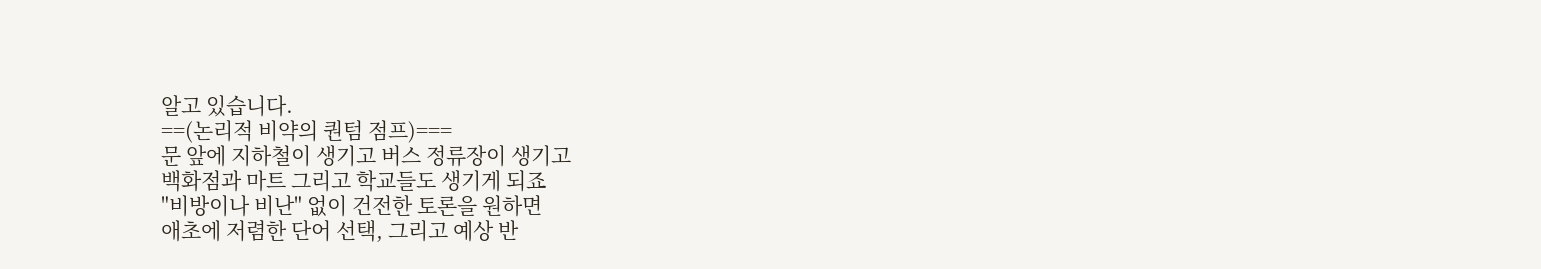알고 있습니다.
==(논리적 비약의 퀀텀 점프)===
문 앞에 지하철이 생기고 버스 정류장이 생기고
백화점과 마트 그리고 학교들도 생기게 되죠
"비방이나 비난" 없이 건전한 토론을 원하면
애초에 저렴한 단어 선택, 그리고 예상 반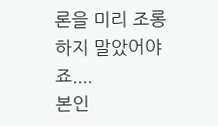론을 미리 조롱하지 말았어야죠....
본인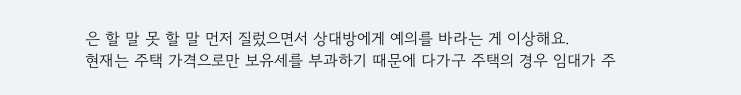은 할 말 못 할 말 먼저 질렀으면서 상대방에게 예의를 바라는 게 이상해요.
현재는 주택 가격으로만 보유세를 부과하기 때문에 다가구 주택의 경우 임대가 주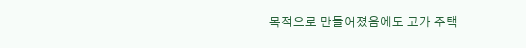목적으로 만들어졌음에도 고가 주택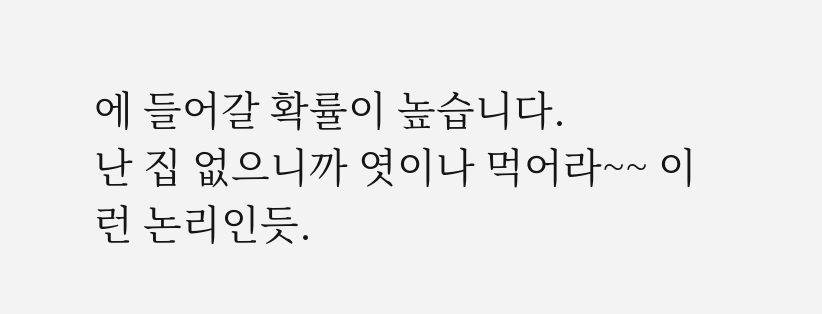에 들어갈 확률이 높습니다.
난 집 없으니까 엿이나 먹어라~~ 이런 논리인듯.